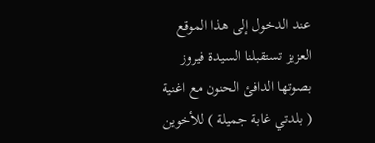عند الدخول إلى هذا الموقع العزيز تستقبلنا السيدة فيروز بصوتها الدافئ الحنون مع اغنية ( بلدتي غابة جميلة ) للأخوين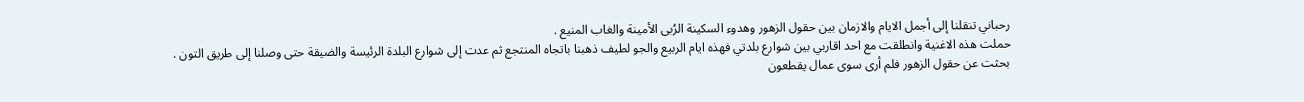رحباني تنقلنا إلى أجمل الايام والازمان بين حقول الزهور وهدوء السكينة الرُبى الأمينة والغاب المنيع .
حملت هذه الاغنية وانطلقت مع احد اقاربي بين شوارع بلدتي فهذه ايام الربيع والجو لطيف ذهبنا باتجاه المنتجع ثم عدت إلى شوارع البلدة الرئيسة والضيقة حتى وصلنا إلى طريق التون .
بحثت عن حقول الزهور فلم أرى سوى عمال يقطعون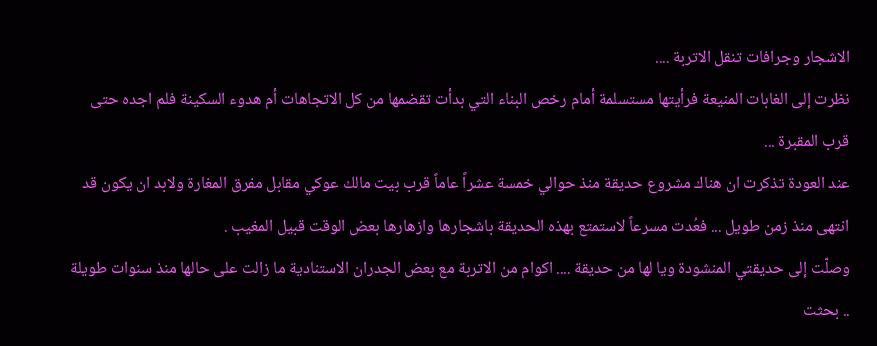الاشجار وجرافات تنقل الاتربة ....
نظرت إلى الغابات المنيعة فرأيتها مستسلمة أمام رخص البناء التي بدأت تقضمها من كل الاتجاهات أم هدوء السكينة فلم اجده حتى قرب المقبرة ...
عند العودة تذكرت ان هناك مشروع حديقة منذ حوالي خمسة عشراً عاماً قرب بيت مالك عوكي مقابل مفرق المغارة ولابد ان يكون قد انتهى منذ زمن طويل ... فعُدت مسرعاً لاستمتع بهذه الحديقة باشجارها وازهارها بعض الوقت قبيل المغيب .
وصلّت إلى حديقتي المنشودة ويا لها من حديقة .... اكوام من الاتربة مع بعض الجدران الاستنادية ما زالت على حالها منذ سنوات طويلة .. بحثت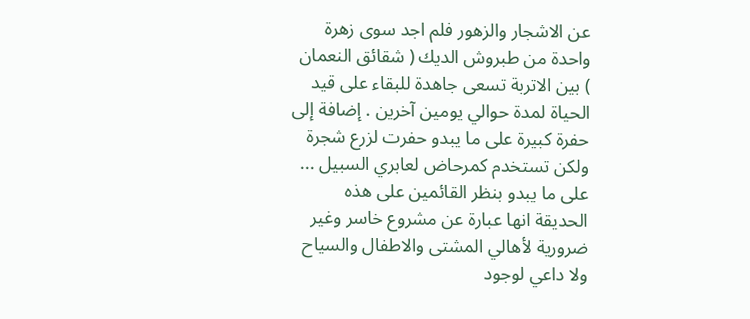عن الاشجار والزهور فلم اجد سوى زهرة واحدة من طبروش الديك ( شقائق النعمان ) بين الاتربة تسعى جاهدة للبقاء على قيد الحياة لمدة حوالي يومين آخرين . إضافة إلى حفرة كبيرة على ما يبدو حفرت لزرع شجرة ولكن تستخدم كمرحاض لعابري السبيل ...
على ما يبدو بنظر القائمين على هذه الحديقة انها عبارة عن مشروع خاسر وغير ضرورية لأهالي المشتى والاطفال والسياح ولا داعي لوجود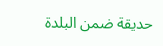حديقة ضمن البلدة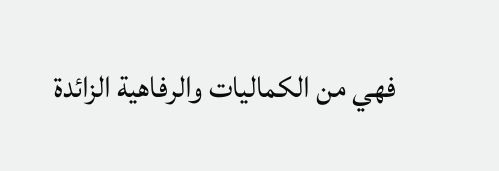فهي من الكماليات والرفاهية الزائدة